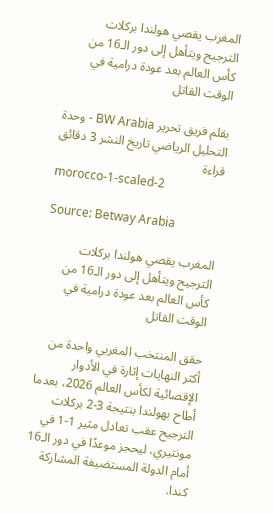المغرب يقصي هولندا بركلات الترجيح ويتأهل إلى دور الـ16 من كأس العالم بعد عودة درامية في الوقت القاتل

بقلم فريق تحرير BW Arabia - وحدة التحليل الرياضي تاريخ النشر 3 دقائق قراءة
morocco-1-scaled-2

Source: Betway Arabia

المغرب يقصي هولندا بركلات الترجيح ويتأهل إلى دور الـ16 من كأس العالم بعد عودة درامية في الوقت القاتل

حقق المنتخب المغربي واحدة من أكثر النهايات إثارة في الأدوار الإقصائية لكأس العالم 2026، بعدما أطاح بهولندا بنتيجة 3-2 بركلات الترجيح عقب تعادل مثير 1-1 في مونتيري، ليحجز موعدًا في دور الـ16 أمام الدولة المستضيفة المشاركة كندا.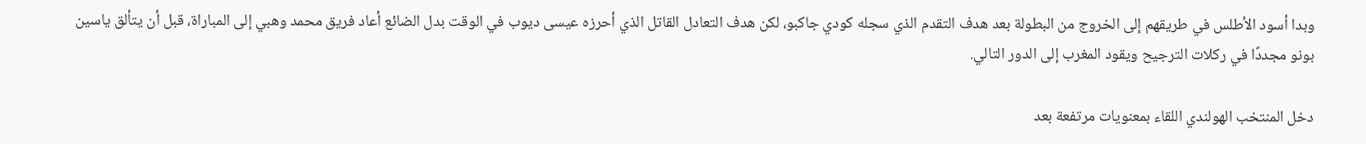وبدا أسود الأطلس في طريقهم إلى الخروج من البطولة بعد هدف التقدم الذي سجله كودي جاكبو، لكن هدف التعادل القاتل الذي أحرزه عيسى ديوب في الوقت بدل الضائع أعاد فريق محمد وهبي إلى المباراة، قبل أن يتألق ياسين بونو مجددًا في ركلات الترجيح ويقود المغرب إلى الدور التالي.

دخل المنتخب الهولندي اللقاء بمعنويات مرتفعة بعد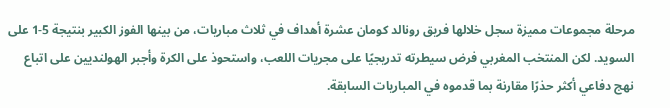مرحلة مجموعات مميزة سجل خلالها فريق رونالد كومان عشرة أهداف في ثلاث مباريات، من بينها الفوز الكبير بنتيجة 5-1 على السويد. لكن المنتخب المغربي فرض سيطرته تدريجيًا على مجريات اللعب، واستحوذ على الكرة وأجبر الهولنديين على اتباع نهج دفاعي أكثر حذرًا مقارنة بما قدموه في المباريات السابقة.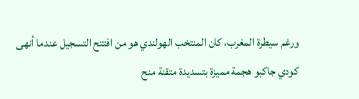ورغم سيطرة المغرب، كان المنتخب الهولندي هو من افتتح التسجيل عندما أنهى كودي جاكبو هجمة مميزة بتسديدة متقنة منح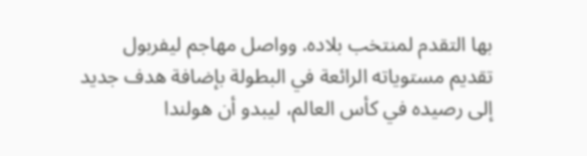بها التقدم لمنتخب بلاده. وواصل مهاجم ليفربول تقديم مستوياته الرائعة في البطولة بإضافة هدف جديد إلى رصيده في كأس العالم، ليبدو أن هولندا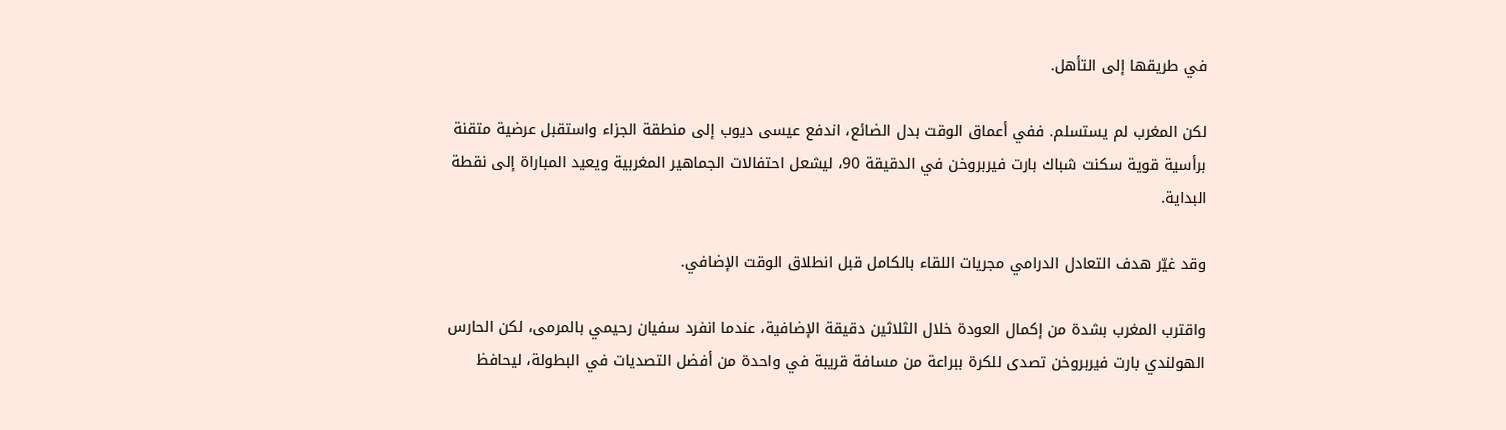في طريقها إلى التأهل.

لكن المغرب لم يستسلم. ففي أعماق الوقت بدل الضائع، اندفع عيسى ديوب إلى منطقة الجزاء واستقبل عرضية متقنة برأسية قوية سكنت شباك بارت فيربروخن في الدقيقة 90، ليشعل احتفالات الجماهير المغربية ويعيد المباراة إلى نقطة البداية.

وقد غيّر هدف التعادل الدرامي مجريات اللقاء بالكامل قبل انطلاق الوقت الإضافي.

واقترب المغرب بشدة من إكمال العودة خلال الثلاثين دقيقة الإضافية، عندما انفرد سفيان رحيمي بالمرمى، لكن الحارس الهولندي بارت فيربروخن تصدى للكرة ببراعة من مسافة قريبة في واحدة من أفضل التصديات في البطولة، ليحافظ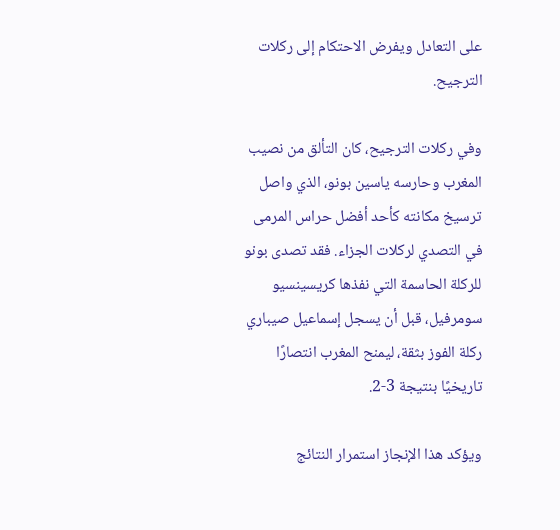على التعادل ويفرض الاحتكام إلى ركلات الترجيح.

وفي ركلات الترجيح، كان التألق من نصيب المغرب وحارسه ياسين بونو، الذي واصل ترسيخ مكانته كأحد أفضل حراس المرمى في التصدي لركلات الجزاء. فقد تصدى بونو للركلة الحاسمة التي نفذها كريسينسيو سومرفيل، قبل أن يسجل إسماعيل صيباري ركلة الفوز بثقة، ليمنح المغرب انتصارًا تاريخيًا بنتيجة 3-2.

ويؤكد هذا الإنجاز استمرار النتائج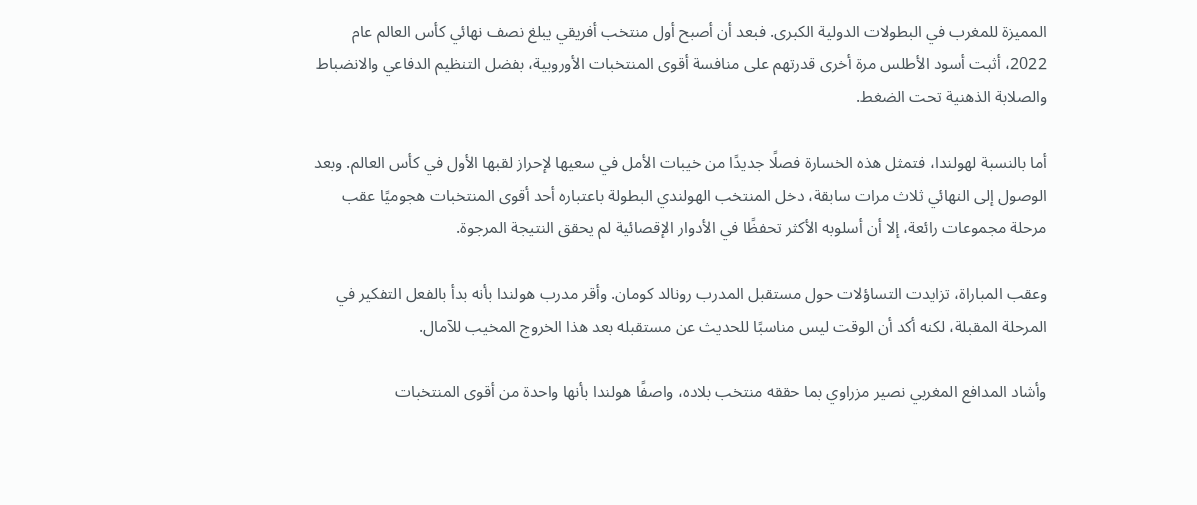المميزة للمغرب في البطولات الدولية الكبرى. فبعد أن أصبح أول منتخب أفريقي يبلغ نصف نهائي كأس العالم عام 2022، أثبت أسود الأطلس مرة أخرى قدرتهم على منافسة أقوى المنتخبات الأوروبية، بفضل التنظيم الدفاعي والانضباط والصلابة الذهنية تحت الضغط.

أما بالنسبة لهولندا، فتمثل هذه الخسارة فصلًا جديدًا من خيبات الأمل في سعيها لإحراز لقبها الأول في كأس العالم. وبعد الوصول إلى النهائي ثلاث مرات سابقة، دخل المنتخب الهولندي البطولة باعتباره أحد أقوى المنتخبات هجوميًا عقب مرحلة مجموعات رائعة، إلا أن أسلوبه الأكثر تحفظًا في الأدوار الإقصائية لم يحقق النتيجة المرجوة.

وعقب المباراة، تزايدت التساؤلات حول مستقبل المدرب رونالد كومان. وأقر مدرب هولندا بأنه بدأ بالفعل التفكير في المرحلة المقبلة، لكنه أكد أن الوقت ليس مناسبًا للحديث عن مستقبله بعد هذا الخروج المخيب للآمال.

وأشاد المدافع المغربي نصير مزراوي بما حققه منتخب بلاده، واصفًا هولندا بأنها واحدة من أقوى المنتخبات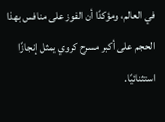في العالم، ومؤكدًا أن الفوز على منافس بهذا الحجم على أكبر مسرح كروي يمثل إنجازًا استثنائيًا.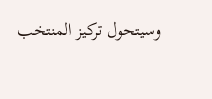وسيتحول تركيز المنتخب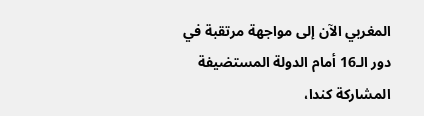المغربي الآن إلى مواجهة مرتقبة في دور الـ16 أمام الدولة المستضيفة المشاركة كندا،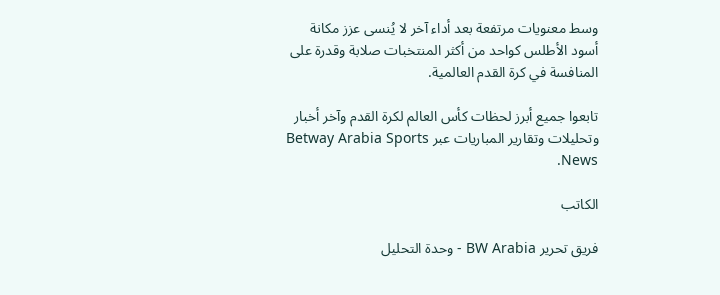وسط معنويات مرتفعة بعد أداء آخر لا يُنسى عزز مكانة أسود الأطلس كواحد من أكثر المنتخبات صلابة وقدرة على المنافسة في كرة القدم العالمية.

تابعوا جميع أبرز لحظات كأس العالم لكرة القدم وآخر أخبار وتحليلات وتقارير المباريات عبر Betway Arabia Sports News.

الكاتب

فريق تحرير BW Arabia - وحدة التحليل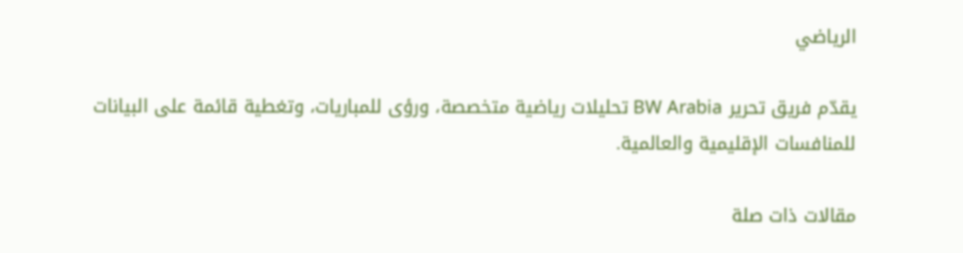الرياضي

يقدّم فريق تحرير BW Arabia تحليلات رياضية متخصصة، ورؤى للمباريات، وتغطية قائمة على البيانات للمنافسات الإقليمية والعالمية.

مقالات ذات صلة